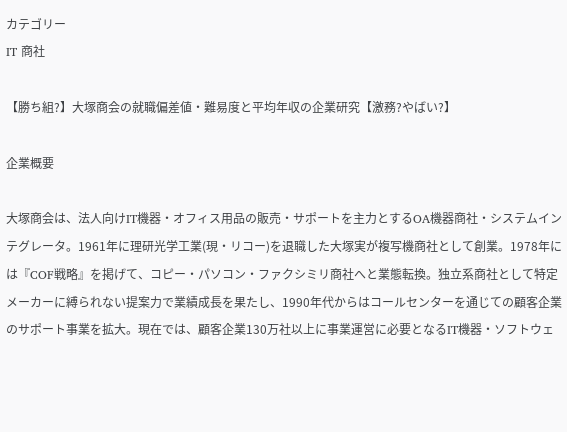カテゴリー
IT 商社

【勝ち組?】大塚商会の就職偏差値・難易度と平均年収の企業研究【激務?やばい?】

企業概要

大塚商会は、法人向けIT機器・オフィス用品の販売・サポートを主力とするOA機器商社・システムインテグレータ。1961年に理研光学工業(現・リコー)を退職した大塚実が複写機商社として創業。1978年には『COF戦略』を掲げて、コピー・パソコン・ファクシミリ商社へと業態転換。独立系商社として特定メーカーに縛られない提案力で業績成長を果たし、1990年代からはコールセンターを通じての顧客企業のサポート事業を拡大。現在では、顧客企業130万社以上に事業運営に必要となるIT機器・ソフトウェ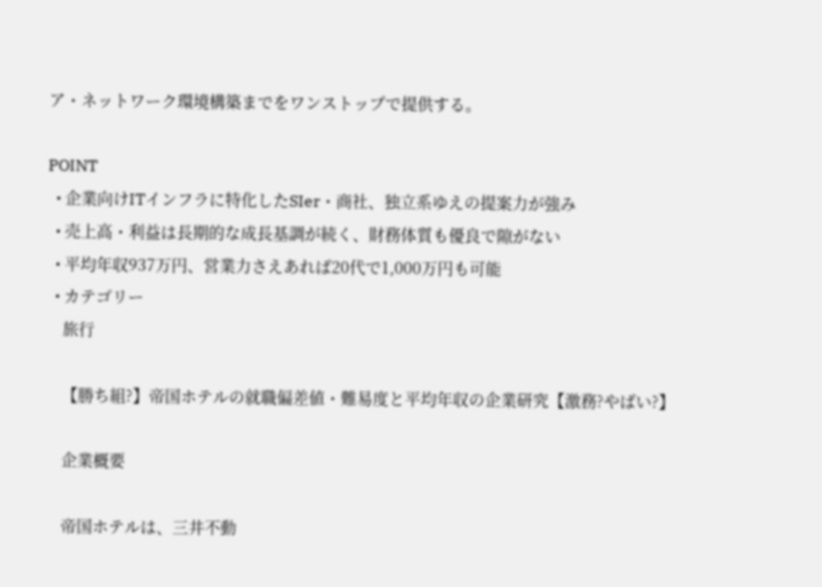ア・ネットワーク環境構築までをワンストップで提供する。

POINT
  • 企業向けITインフラに特化したSIer・商社、独立系ゆえの提案力が強み
  • 売上高・利益は長期的な成長基調が続く、財務体質も優良で隙がない
  • 平均年収937万円、営業力さえあれば20代で1,000万円も可能
  • カテゴリー
    旅行

    【勝ち組?】帝国ホテルの就職偏差値・難易度と平均年収の企業研究【激務?やばい?】

    企業概要

    帝国ホテルは、三井不動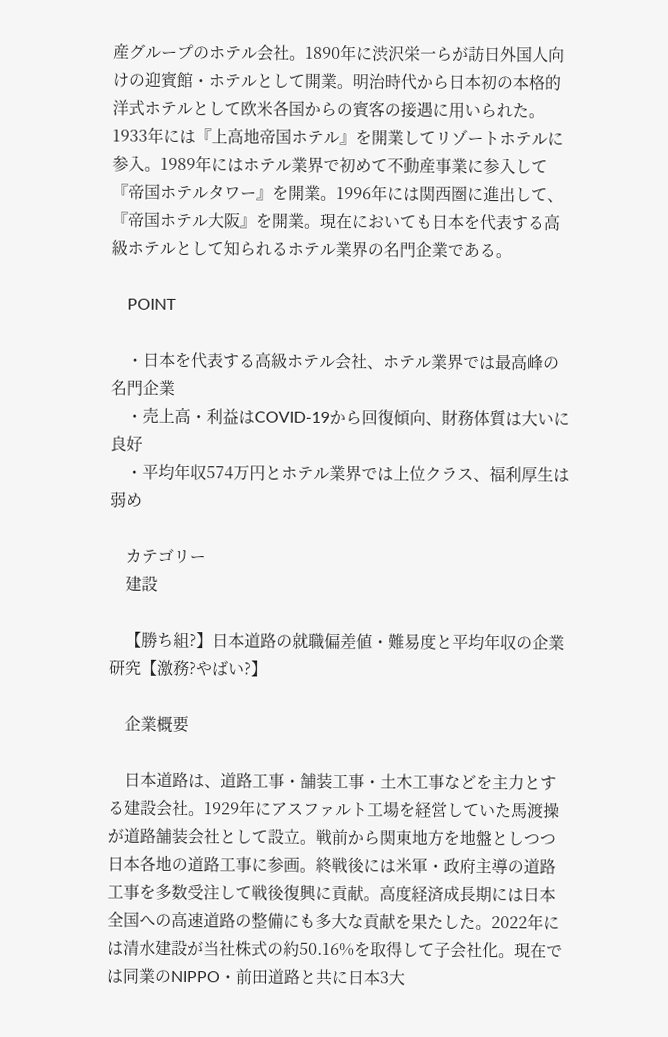産グループのホテル会社。1890年に渋沢栄一らが訪日外国人向けの迎賓館・ホテルとして開業。明治時代から日本初の本格的洋式ホテルとして欧米各国からの賓客の接遇に用いられた。1933年には『上高地帝国ホテル』を開業してリゾートホテルに参入。1989年にはホテル業界で初めて不動産事業に参入して『帝国ホテルタワー』を開業。1996年には関西圏に進出して、『帝国ホテル大阪』を開業。現在においても日本を代表する高級ホテルとして知られるホテル業界の名門企業である。

    POINT

    ・日本を代表する高級ホテル会社、ホテル業界では最高峰の名門企業
    ・売上高・利益はCOVID-19から回復傾向、財務体質は大いに良好
    ・平均年収574万円とホテル業界では上位クラス、福利厚生は弱め

    カテゴリー
    建設

    【勝ち組?】日本道路の就職偏差値・難易度と平均年収の企業研究【激務?やばい?】

    企業概要

    日本道路は、道路工事・舗装工事・土木工事などを主力とする建設会社。1929年にアスファルト工場を経営していた馬渡操が道路舗装会社として設立。戦前から関東地方を地盤としつつ日本各地の道路工事に参画。終戦後には米軍・政府主導の道路工事を多数受注して戦後復興に貢献。高度経済成長期には日本全国への高速道路の整備にも多大な貢献を果たした。2022年には清水建設が当社株式の約50.16%を取得して子会社化。現在では同業のNIPPO・前田道路と共に日本3大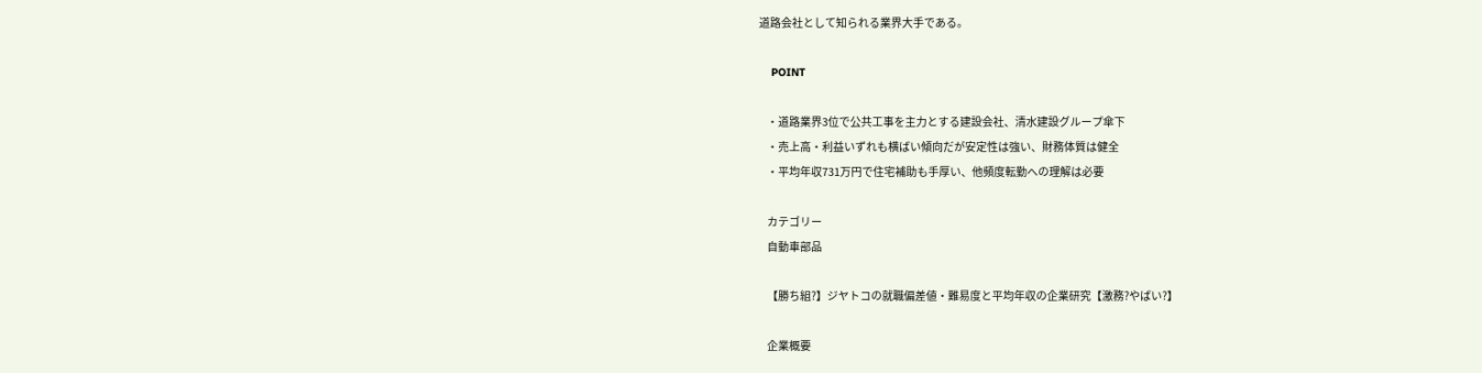道路会社として知られる業界大手である。

    POINT

    ・道路業界3位で公共工事を主力とする建設会社、清水建設グループ傘下
    ・売上高・利益いずれも横ばい傾向だが安定性は強い、財務体質は健全
    ・平均年収731万円で住宅補助も手厚い、他頻度転勤への理解は必要

    カテゴリー
    自動車部品

    【勝ち組?】ジヤトコの就職偏差値・難易度と平均年収の企業研究【激務?やばい?】

    企業概要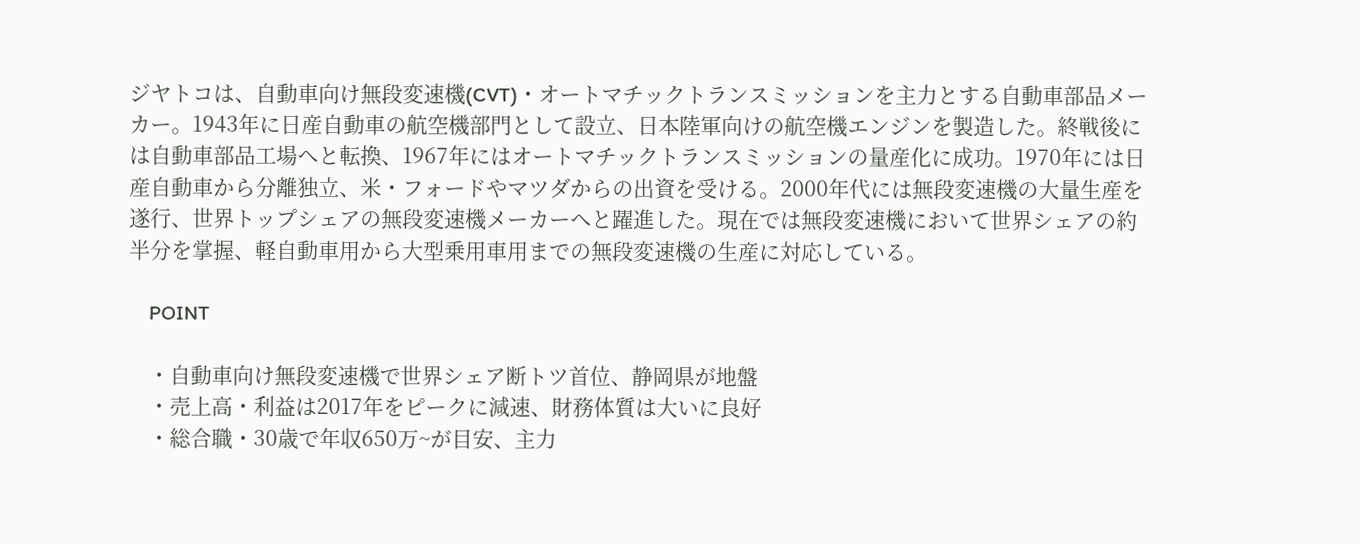ジヤトコは、自動車向け無段変速機(CVT)・オートマチックトランスミッションを主力とする自動車部品メーカー。1943年に日産自動車の航空機部門として設立、日本陸軍向けの航空機エンジンを製造した。終戦後には自動車部品工場へと転換、1967年にはオートマチックトランスミッションの量産化に成功。1970年には日産自動車から分離独立、米・フォードやマツダからの出資を受ける。2000年代には無段変速機の大量生産を遂行、世界トップシェアの無段変速機メーカーへと躍進した。現在では無段変速機において世界シェアの約半分を掌握、軽自動車用から大型乗用車用までの無段変速機の生産に対応している。

    POINT

    ・自動車向け無段変速機で世界シェア断トツ首位、静岡県が地盤
    ・売上高・利益は2017年をピークに減速、財務体質は大いに良好
    ・総合職・30歳で年収650万~が目安、主力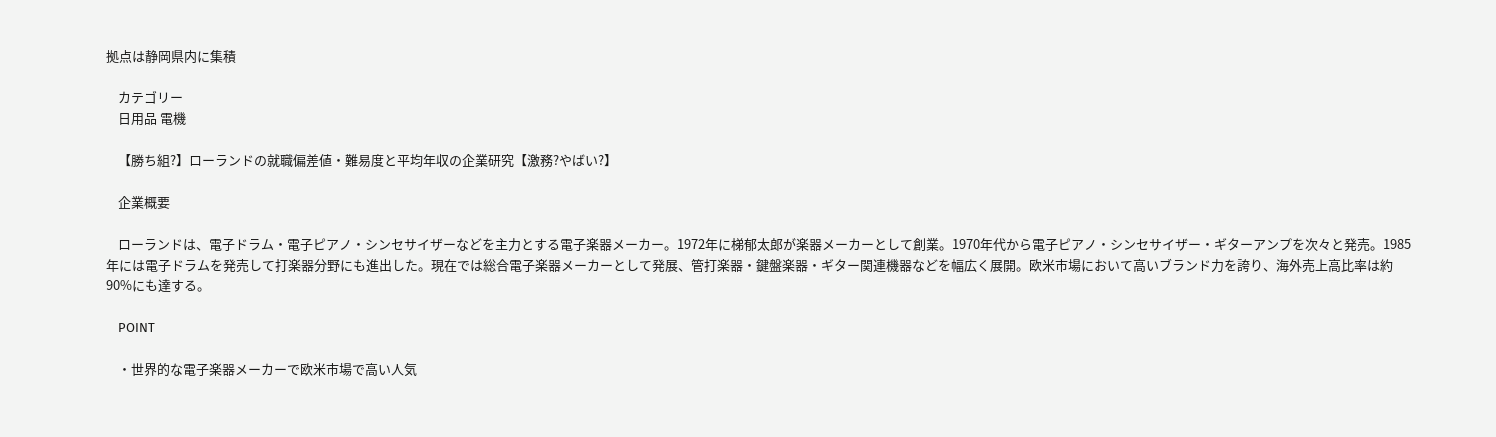拠点は静岡県内に集積

    カテゴリー
    日用品 電機

    【勝ち組?】ローランドの就職偏差値・難易度と平均年収の企業研究【激務?やばい?】

    企業概要

    ローランドは、電子ドラム・電子ピアノ・シンセサイザーなどを主力とする電子楽器メーカー。1972年に梯郁太郎が楽器メーカーとして創業。1970年代から電子ピアノ・シンセサイザー・ギターアンプを次々と発売。1985年には電子ドラムを発売して打楽器分野にも進出した。現在では総合電子楽器メーカーとして発展、管打楽器・鍵盤楽器・ギター関連機器などを幅広く展開。欧米市場において高いブランド力を誇り、海外売上高比率は約90%にも達する。

    POINT

    ・世界的な電子楽器メーカーで欧米市場で高い人気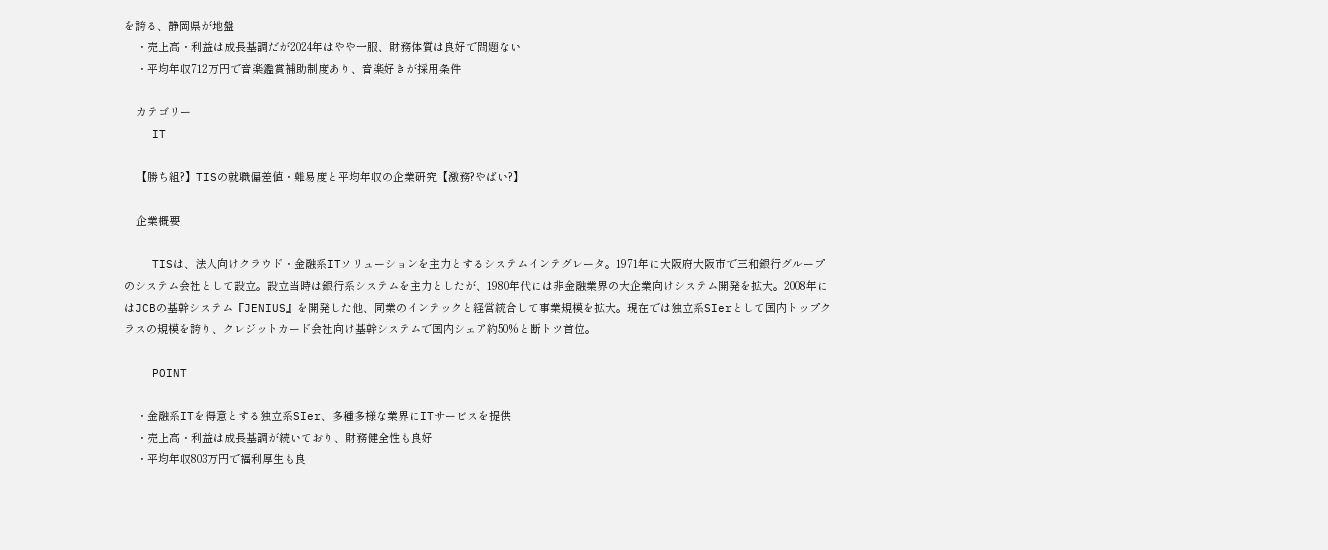を誇る、静岡県が地盤
    ・売上高・利益は成長基調だが2024年はやや一服、財務体質は良好で問題ない
    ・平均年収712万円で音楽鑑賞補助制度あり、音楽好きが採用条件

    カテゴリー
    IT

    【勝ち組?】TISの就職偏差値・難易度と平均年収の企業研究【激務?やばい?】

    企業概要

    TISは、法人向けクラウド・金融系ITソリューションを主力とするシステムインテグレータ。1971年に大阪府大阪市で三和銀行グループのシステム会社として設立。設立当時は銀行系システムを主力としたが、1980年代には非金融業界の大企業向けシステム開発を拡大。2008年にはJCBの基幹システム『JENIUS』を開発した他、同業のインテックと経営統合して事業規模を拡大。現在では独立系SIerとして国内トップクラスの規模を誇り、クレジットカード会社向け基幹システムで国内シェア約50%と断トツ首位。

    POINT

    ・金融系ITを得意とする独立系SIer、多種多様な業界にITサービスを提供
    ・売上高・利益は成長基調が続いており、財務健全性も良好
    ・平均年収803万円で福利厚生も良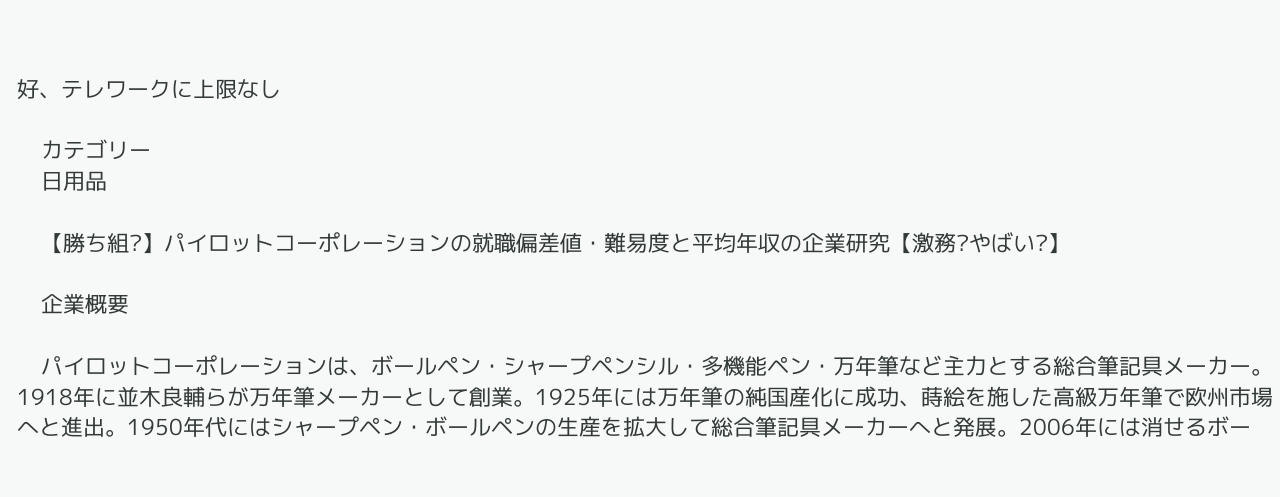好、テレワークに上限なし

    カテゴリー
    日用品

    【勝ち組?】パイロットコーポレーションの就職偏差値・難易度と平均年収の企業研究【激務?やばい?】

    企業概要

    パイロットコーポレーションは、ボールペン・シャープペンシル・多機能ペン・万年筆など主力とする総合筆記具メーカー。1918年に並木良輔らが万年筆メーカーとして創業。1925年には万年筆の純国産化に成功、蒔絵を施した高級万年筆で欧州市場へと進出。1950年代にはシャープペン・ボールペンの生産を拡大して総合筆記具メーカーへと発展。2006年には消せるボー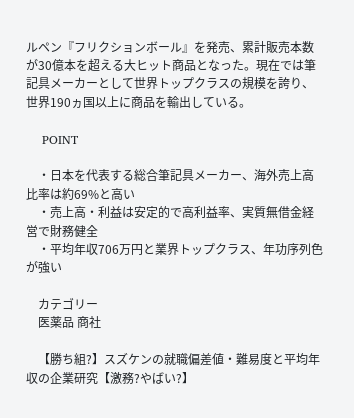ルペン『フリクションボール』を発売、累計販売本数が30億本を超える大ヒット商品となった。現在では筆記具メーカーとして世界トップクラスの規模を誇り、世界190ヵ国以上に商品を輸出している。

    POINT

    ・日本を代表する総合筆記具メーカー、海外売上高比率は約69%と高い
    ・売上高・利益は安定的で高利益率、実質無借金経営で財務健全
    ・平均年収706万円と業界トップクラス、年功序列色が強い

    カテゴリー
    医薬品 商社

    【勝ち組?】スズケンの就職偏差値・難易度と平均年収の企業研究【激務?やばい?】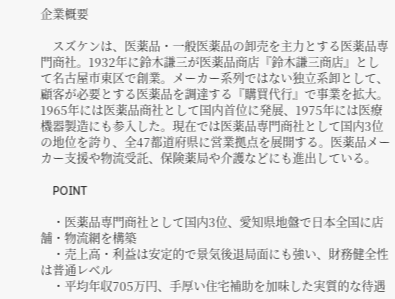企業概要

    スズケンは、医薬品・一般医薬品の卸売を主力とする医薬品専門商社。1932年に鈴木謙三が医薬品商店『鈴木謙三商店』として名古屋市東区で創業。メーカー系列ではない独立系卸として、顧客が必要とする医薬品を調達する『購買代行』で事業を拡大。1965年には医薬品商社として国内首位に発展、1975年には医療機器製造にも参入した。現在では医薬品専門商社として国内3位の地位を誇り、全47都道府県に営業拠点を展開する。医薬品メーカー支援や物流受託、保険薬局や介護などにも進出している。

    POINT

    ・医薬品専門商社として国内3位、愛知県地盤で日本全国に店舗・物流網を構築
    ・売上高・利益は安定的で景気後退局面にも強い、財務健全性は普通レベル
    ・平均年収705万円、手厚い住宅補助を加味した実質的な待遇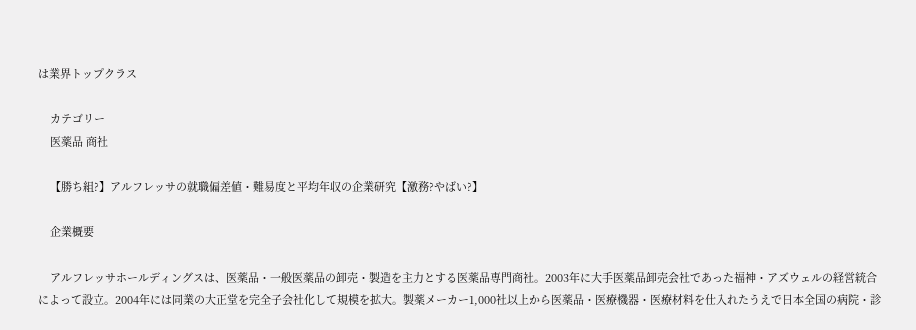は業界トップクラス

    カテゴリー
    医薬品 商社

    【勝ち組?】アルフレッサの就職偏差値・難易度と平均年収の企業研究【激務?やばい?】

    企業概要

    アルフレッサホールディングスは、医薬品・一般医薬品の卸売・製造を主力とする医薬品専門商社。2003年に大手医薬品卸売会社であった福神・アズウェルの経営統合によって設立。2004年には同業の大正堂を完全子会社化して規模を拡大。製薬メーカー1,000社以上から医薬品・医療機器・医療材料を仕入れたうえで日本全国の病院・診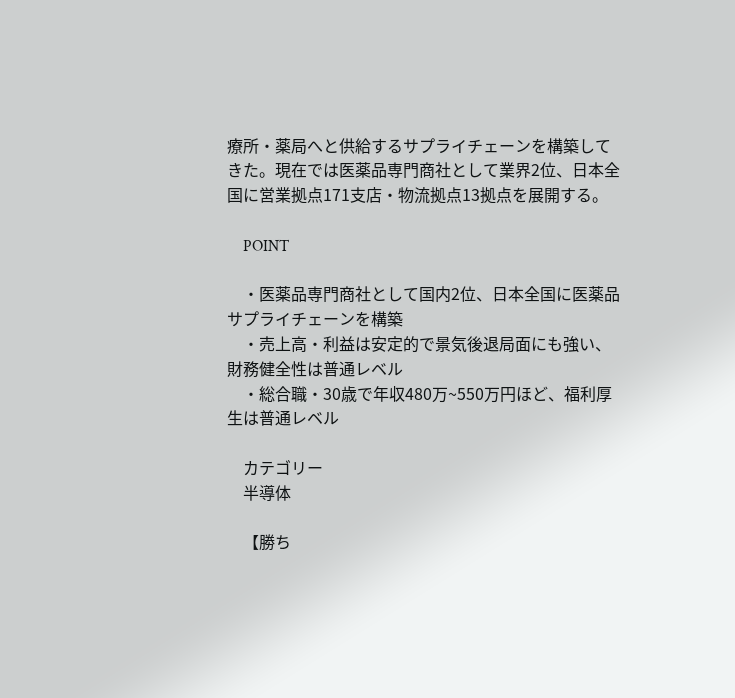療所・薬局へと供給するサプライチェーンを構築してきた。現在では医薬品専門商社として業界2位、日本全国に営業拠点171支店・物流拠点13拠点を展開する。

    POINT

    ・医薬品専門商社として国内2位、日本全国に医薬品サプライチェーンを構築
    ・売上高・利益は安定的で景気後退局面にも強い、財務健全性は普通レベル
    ・総合職・30歳で年収480万~550万円ほど、福利厚生は普通レベル

    カテゴリー
    半導体

    【勝ち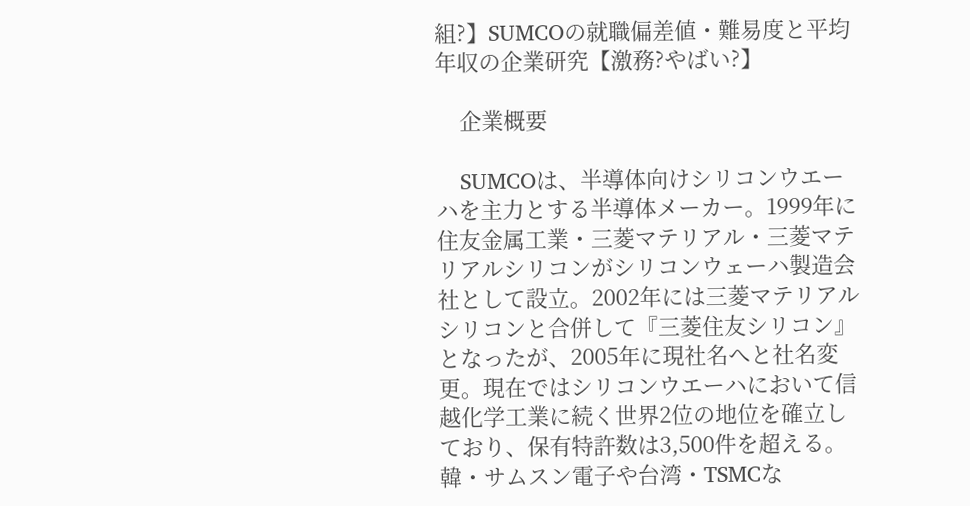組?】SUMCOの就職偏差値・難易度と平均年収の企業研究【激務?やばい?】

    企業概要

    SUMCOは、半導体向けシリコンウエーハを主力とする半導体メーカー。1999年に住友金属工業・三菱マテリアル・三菱マテリアルシリコンがシリコンウェーハ製造会社として設立。2002年には三菱マテリアルシリコンと合併して『三菱住友シリコン』となったが、2005年に現社名へと社名変更。現在ではシリコンウエーハにおいて信越化学工業に続く世界2位の地位を確立しており、保有特許数は3,500件を超える。韓・サムスン電子や台湾・TSMCな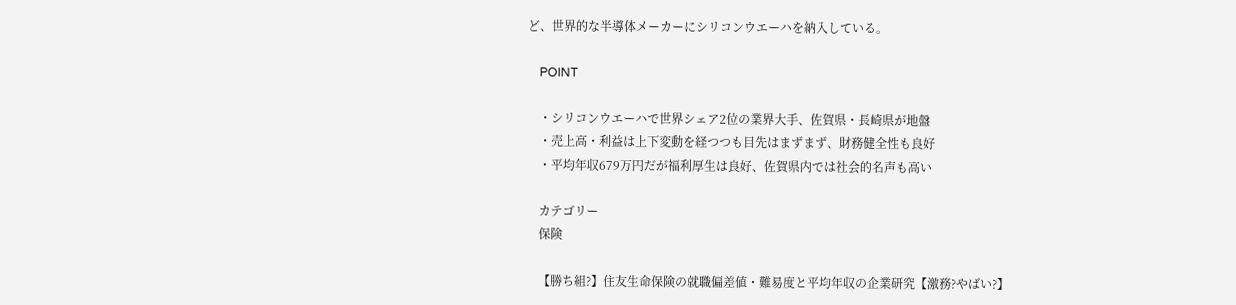ど、世界的な半導体メーカーにシリコンウエーハを納入している。

    POINT

    ・シリコンウエーハで世界シェア2位の業界大手、佐賀県・長崎県が地盤
    ・売上高・利益は上下変動を経つつも目先はまずまず、財務健全性も良好
    ・平均年収679万円だが福利厚生は良好、佐賀県内では社会的名声も高い

    カテゴリー
    保険

    【勝ち組?】住友生命保険の就職偏差値・難易度と平均年収の企業研究【激務?やばい?】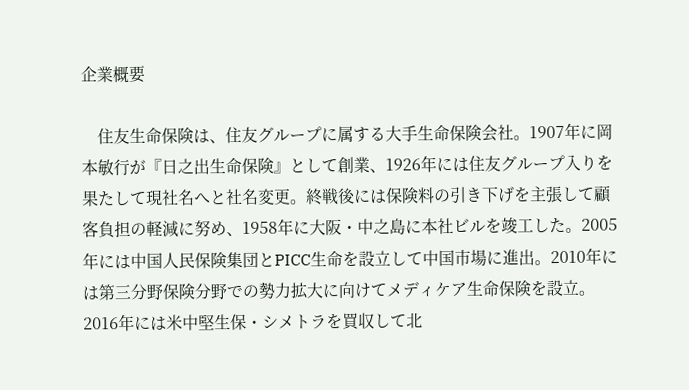企業概要

    住友生命保険は、住友グループに属する大手生命保険会社。1907年に岡本敏行が『日之出生命保険』として創業、1926年には住友グループ入りを果たして現社名へと社名変更。終戦後には保険料の引き下げを主張して顧客負担の軽減に努め、1958年に大阪・中之島に本社ビルを竣工した。2005年には中国人民保険集団とPICC生命を設立して中国市場に進出。2010年には第三分野保険分野での勢力拡大に向けてメディケア生命保険を設立。2016年には米中堅生保・シメトラを買収して北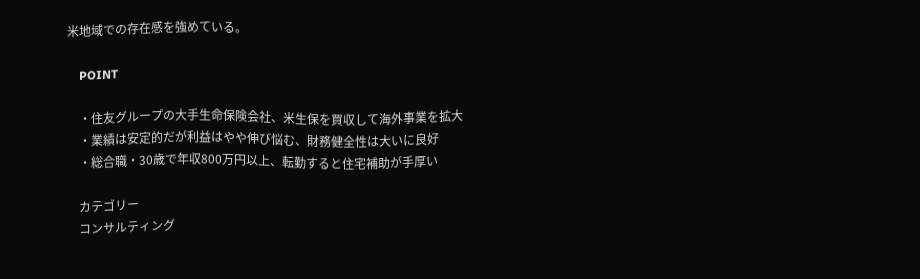米地域での存在感を強めている。

    POINT

    ・住友グループの大手生命保険会社、米生保を買収して海外事業を拡大
    ・業績は安定的だが利益はやや伸び悩む、財務健全性は大いに良好
    ・総合職・30歳で年収800万円以上、転勤すると住宅補助が手厚い

    カテゴリー
    コンサルティング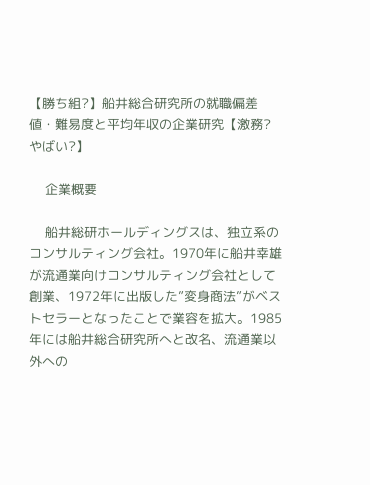【勝ち組?】船井総合研究所の就職偏差値・難易度と平均年収の企業研究【激務?やばい?】

    企業概要

    船井総研ホールディングスは、独立系のコンサルティング会社。1970年に船井幸雄が流通業向けコンサルティング会社として創業、1972年に出版した”変身商法”がベストセラーとなったことで業容を拡大。1985年には船井総合研究所へと改名、流通業以外への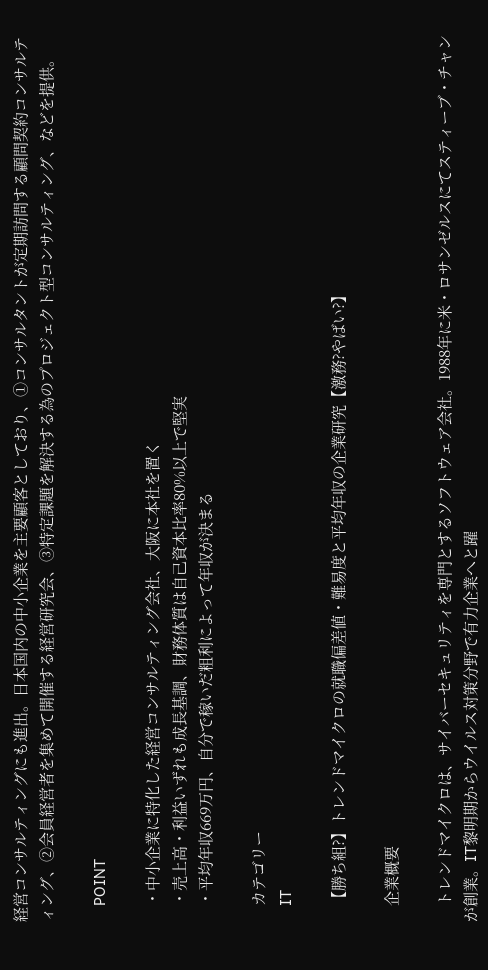経営コンサルティングにも進出。日本国内の中小企業を主要顧客としており、①コンサルタントが定期訪問する顧問契約コンサルティング、②会員経営者を集めて開催する経営研究会、③特定課題を解決する為のプロジェクト型コンサルティング、などを提供。

    POINT

    ・中小企業に特化した経営コンサルティング会社、大阪に本社を置く
    ・売上高・利益いずれも成長基調、財務体質は自己資本比率80%以上で堅実
    ・平均年収669万円、自分で稼いだ粗利によって年収が決まる

    カテゴリー
    IT

    【勝ち組?】トレンドマイクロの就職偏差値・難易度と平均年収の企業研究【激務?やばい?】

    企業概要

    トレンドマイクロは、サイバーセキュリティを専門とするソフトウェア会社。1988年に米・ロサンゼルスにてスティーブ・チャンが創業。IT黎明期からウイルス対策分野で有力企業へと躍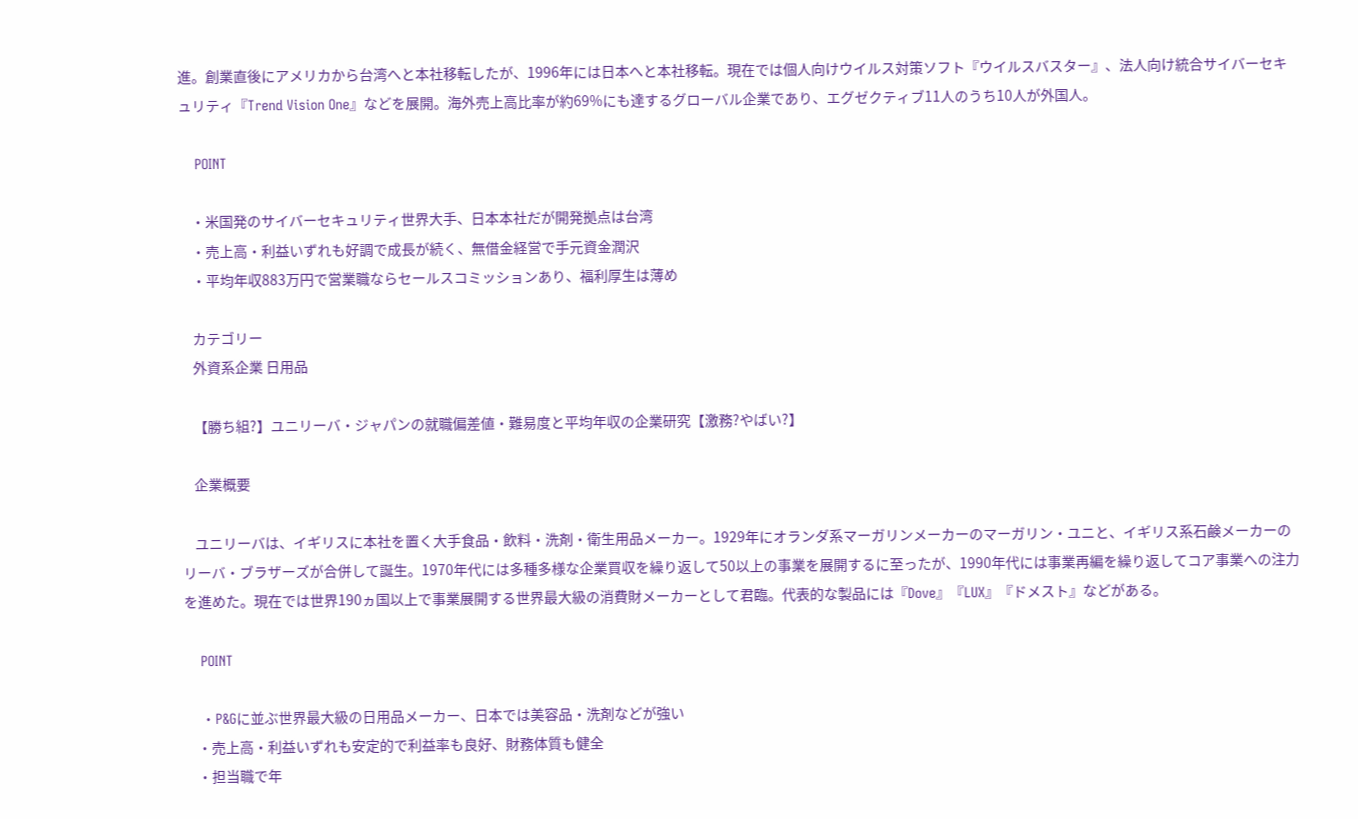進。創業直後にアメリカから台湾へと本社移転したが、1996年には日本へと本社移転。現在では個人向けウイルス対策ソフト『ウイルスバスター』、法人向け統合サイバーセキュリティ『Trend Vision One』などを展開。海外売上高比率が約69%にも達するグローバル企業であり、エグゼクティブ11人のうち10人が外国人。

    POINT

    ・米国発のサイバーセキュリティ世界大手、日本本社だが開発拠点は台湾
    ・売上高・利益いずれも好調で成長が続く、無借金経営で手元資金潤沢
    ・平均年収883万円で営業職ならセールスコミッションあり、福利厚生は薄め

    カテゴリー
    外資系企業 日用品

    【勝ち組?】ユニリーバ・ジャパンの就職偏差値・難易度と平均年収の企業研究【激務?やばい?】

    企業概要

    ユニリーバは、イギリスに本社を置く大手食品・飲料・洗剤・衛生用品メーカー。1929年にオランダ系マーガリンメーカーのマーガリン・ユニと、イギリス系石鹸メーカーのリーバ・ブラザーズが合併して誕生。1970年代には多種多様な企業買収を繰り返して50以上の事業を展開するに至ったが、1990年代には事業再編を繰り返してコア事業への注力を進めた。現在では世界190ヵ国以上で事業展開する世界最大級の消費財メーカーとして君臨。代表的な製品には『Dove』『LUX』『ドメスト』などがある。

    POINT

    ・P&Gに並ぶ世界最大級の日用品メーカー、日本では美容品・洗剤などが強い
    ・売上高・利益いずれも安定的で利益率も良好、財務体質も健全
    ・担当職で年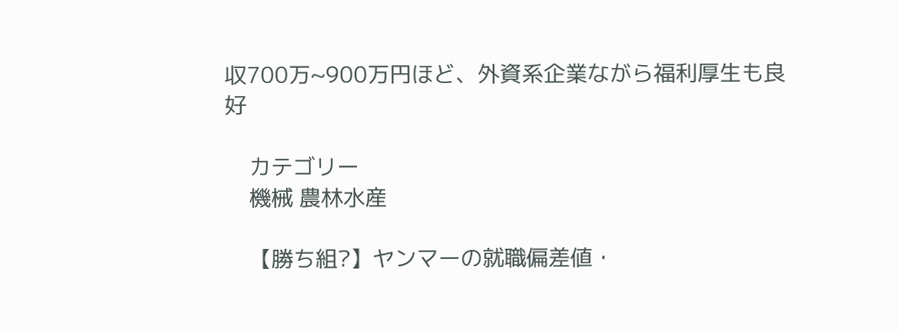収700万~900万円ほど、外資系企業ながら福利厚生も良好

    カテゴリー
    機械 農林水産

    【勝ち組?】ヤンマーの就職偏差値・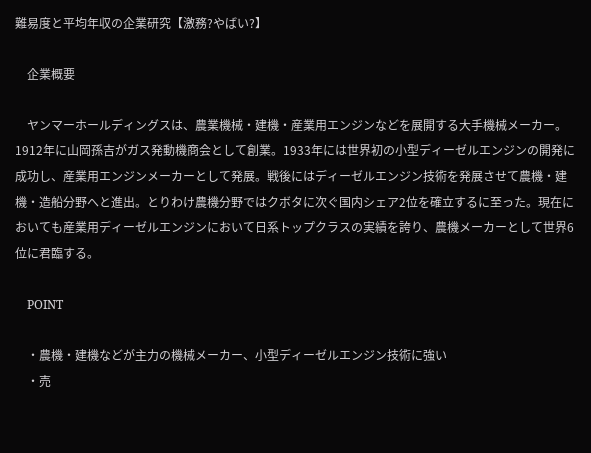難易度と平均年収の企業研究【激務?やばい?】

    企業概要

    ヤンマーホールディングスは、農業機械・建機・産業用エンジンなどを展開する大手機械メーカー。1912年に山岡孫吉がガス発動機商会として創業。1933年には世界初の小型ディーゼルエンジンの開発に成功し、産業用エンジンメーカーとして発展。戦後にはディーゼルエンジン技術を発展させて農機・建機・造船分野へと進出。とりわけ農機分野ではクボタに次ぐ国内シェア2位を確立するに至った。現在においても産業用ディーゼルエンジンにおいて日系トップクラスの実績を誇り、農機メーカーとして世界6位に君臨する。

    POINT

    ・農機・建機などが主力の機械メーカー、小型ディーゼルエンジン技術に強い
    ・売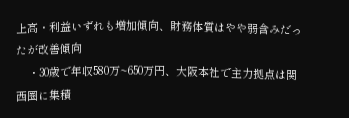上高・利益いずれも増加傾向、財務体質はやや弱含みだったが改善傾向
    ・30歳で年収580万~650万円、大阪本社で主力拠点は関西圏に集積